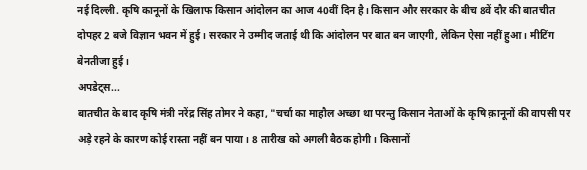नई दिल्ली. कृषि कानूनों के खिलाफ किसान आंदोलन का आज 40वीं दिन है। किसान और सरकार के बीच 8वें दौर की बातचीत दोपहर 2 बजे विज्ञान भवन में हुई। सरकार ने उम्मीद जताई थी कि आंदोलन पर बात बन जाएगी, लेकिन ऐसा नहीं हुआ। मीटिंग बेनतीजा हुई।
अपडेट्स...
बातचीत के बाद कृषि मंत्री नरेंद्र सिंह तोमर ने कहा, "चर्चा का माहौल अच्छा था परन्तु किसान नेताओं के कृषि क़ानूनों की वापसी पर अड़े रहने के कारण कोई रास्ता नहीं बन पाया। 8 तारीख को अगली बैठक होगी। किसानों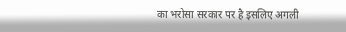का भरोसा सरकार पर है इसलिए अगली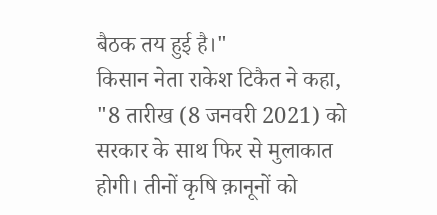बैठक तय हुई है।"
किसान नेता राकेश टिकैत ने कहा, "8 तारीख (8 जनवरी 2021) को सरकार के साथ फिर से मुलाकात होगी। तीनों कृषि क़ानूनों को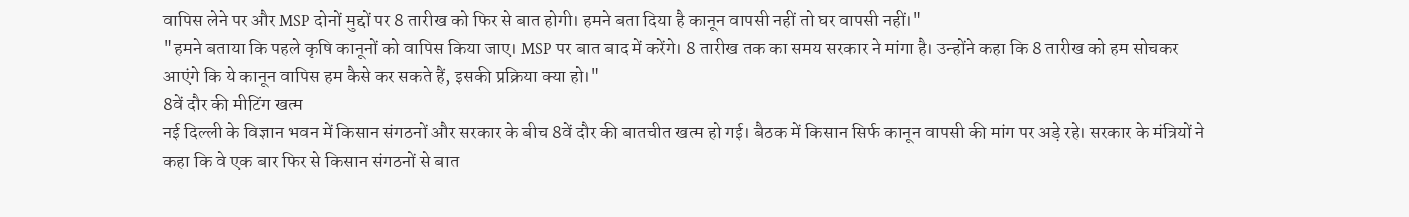वापिस लेने पर और MSP दोनों मुद्दों पर 8 तारीख को फिर से बात होगी। हमने बता दिया है कानून वापसी नहीं तो घर वापसी नहीं।"
"हमने बताया कि पहले कृषि कानूनों को वापिस किया जाए। MSP पर बात बाद में करेंगे। 8 तारीख तक का समय सरकार ने मांगा है। उन्होंने कहा कि 8 तारीख को हम सोचकर आएंगे कि ये कानून वापिस हम कैसे कर सकते हैं, इसकी प्रक्रिया क्या हो।"
8वें दौर की मीटिंग खत्म
नई दिल्ली के विज्ञान भवन में किसान संगठनों और सरकार के बीच 8वें दौर की बातचीत खत्म हो गई। बैठक में किसान सिर्फ कानून वापसी की मांग पर अड़े रहे। सरकार के मंत्रियों ने कहा कि वे एक बार फिर से किसान संगठनों से बात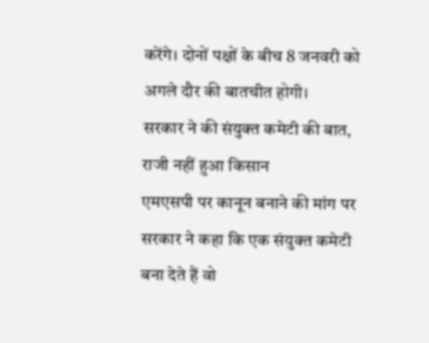करेंगे। दोनों पक्षों के बीच 8 जनवरी को अगले दौर की बातचीत होगी।
सरकार ने की संयुक्त कमेटी की बात, राजी नहीं हुआ किसान
एमएसपी पर कानून बनाने की मांग पर सरकार ने कहा कि एक संयुक्त कमेटी बना देते हैं वो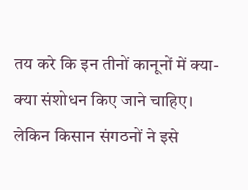तय करे कि इन तीनों कानूनों में क्या-क्या संशोधन किए जाने चाहिए। लेकिन किसान संगठनों ने इसे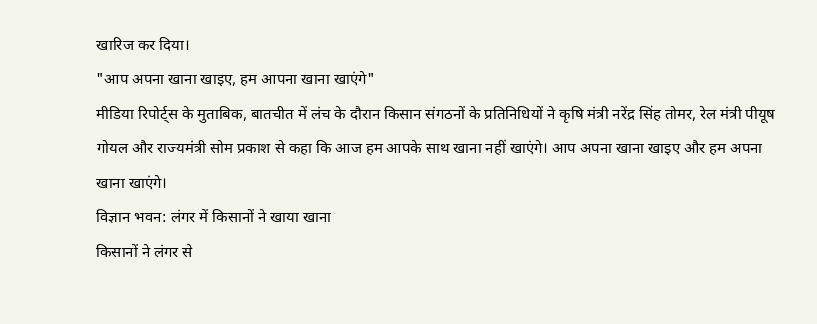खारिज कर दिया।
"आप अपना खाना खाइए, हम आपना खाना खाएंगे"
मीडिया रिपोर्ट्स के मुताबिक, बातचीत में लंच के दौरान किसान संगठनों के प्रतिनिधियों ने कृषि मंत्री नरेंद्र सिंह तोमर, रेल मंत्री पीयूष गोयल और राज्यमंत्री सोम प्रकाश से कहा कि आज हम आपके साथ खाना नहीं खाएंगे। आप अपना खाना खाइए और हम अपना खाना खाएंगे।
विज्ञान भवन: लंगर में किसानों ने खाया खाना
किसानों ने लंगर से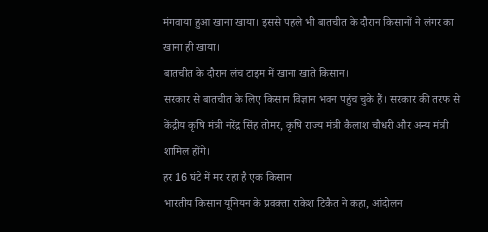मंगवाया हुआ खाना खाया। इससे पहले भी बातचीत के दौरान किसानों ने लंगर का खाना ही खाया।
बातचीत के दौरान लंच टाइम में खाना खाते किसान।
सरकार से बातचीत के लिए किसान विज्ञान भवन पहुंच चुके हैं। सरकार की तरफ से केंद्रीय कृषि मंत्री नरेंद्र सिंह तोमर, कृषि राज्य मंत्री कैलाश चौधरी और अन्य मंत्री शामिल होंगे।
हर 16 घंटे में मर रहा है एक किसान
भारतीय किसान यूनियन के प्रवक्ता राकेश टिकैत ने कहा, आंदोलन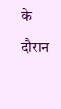के दौरान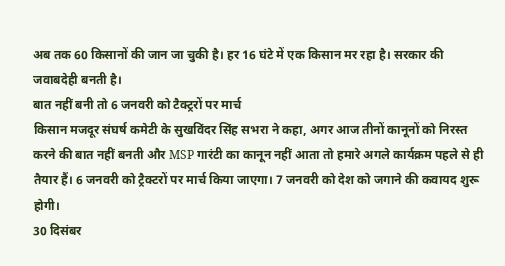अब तक 60 किसानों की जान जा चुकी है। हर 16 घंटे में एक किसान मर रहा है। सरकार की जवाबदेही बनती है।
बात नहीं बनी तो 6 जनवरी को टैक्ट्ररों पर मार्च
किसान मजदूर संघर्ष कमेटी के सुखविंदर सिंह सभरा ने कहा, अगर आज तीनों कानूनों को निरस्त करने की बात नहीं बनती और MSP गारंटी का कानून नहीं आता तो हमारे अगले कार्यक्रम पहले से ही तैयार हैं। 6 जनवरी को ट्रैक्टरों पर मार्च किया जाएगा। 7 जनवरी को देश को जगाने की कवायद शुरू होगी।
30 दिसंबर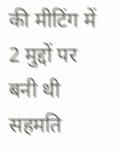की मीटिंग में 2 मुद्दों पर बनी थी सहमति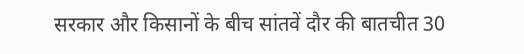सरकार और किसानों के बीच सांतवें दौर की बातचीत 30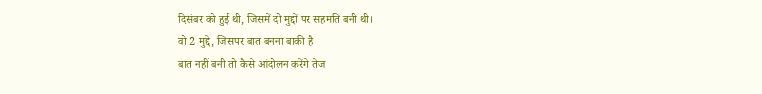दिसंबर को हुई थी, जिसमें दो मुद्दों पर सहमति बनी थी।
वो 2 मुद्दे, जिसपर बात बनना बाकी है
बात नहीं बनी तो कैसे आंदोलन करेंगे तेज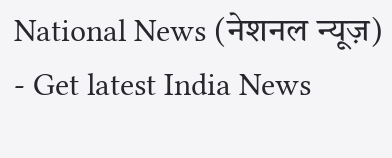National News (नेशनल न्यूज़) - Get latest India News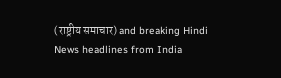(राष्ट्रीय समाचार) and breaking Hindi News headlines from India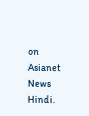on Asianet News Hindi.